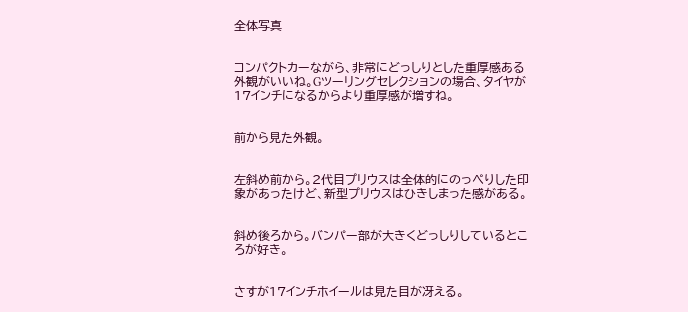全体写真


コンパクトカーながら、非常にどっしりとした重厚感ある外観がいいね。Gツーリングセレクションの場合、タイヤが17インチになるからより重厚感が増すね。


前から見た外観。


左斜め前から。2代目プリウスは全体的にのっぺりした印象があったけど、新型プリウスはひきしまった感がある。


斜め後ろから。バンパー部が大きくどっしりしているところが好き。


さすが17インチホイールは見た目が冴える。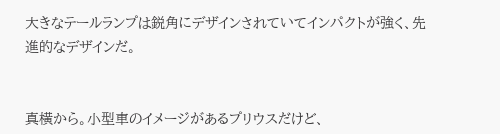大きなテールランプは鋭角にデザインされていてインパクトが強く、先進的なデザインだ。


真横から。小型車のイメージがあるプリウスだけど、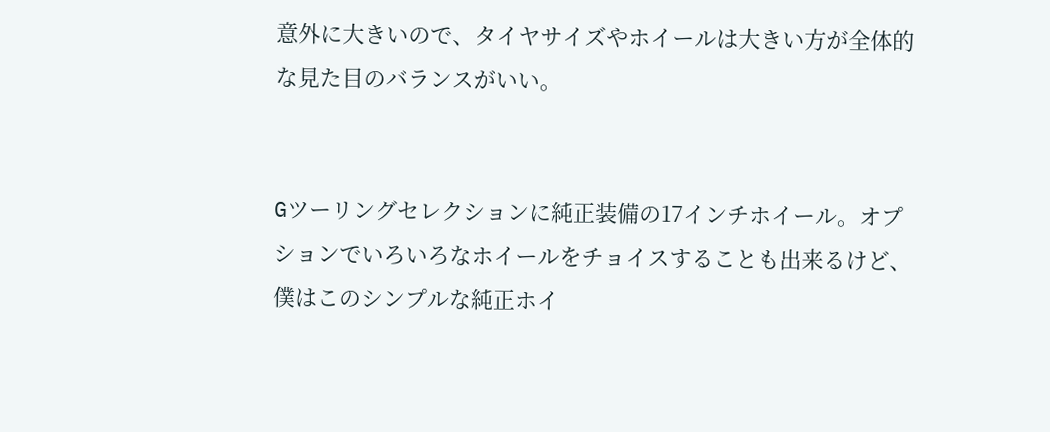意外に大きいので、タイヤサイズやホイールは大きい方が全体的な見た目のバランスがいい。


Gツーリングセレクションに純正装備の17インチホイール。オプションでいろいろなホイールをチョイスすることも出来るけど、僕はこのシンプルな純正ホイ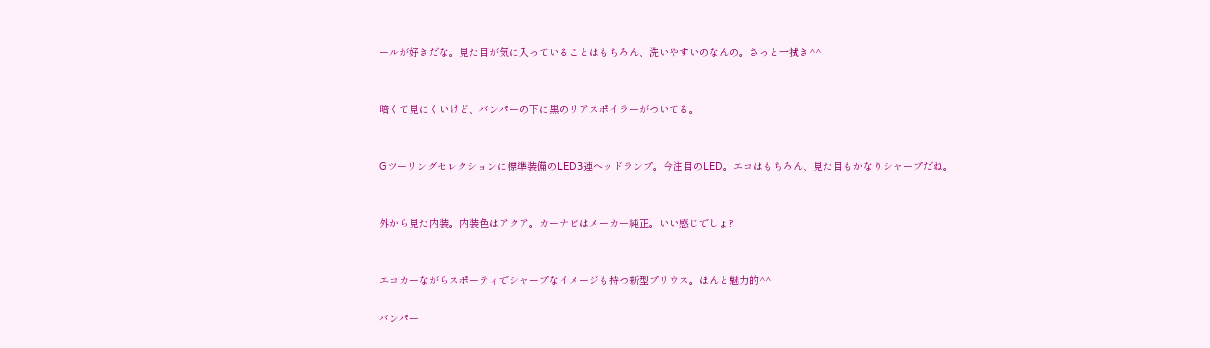ールが好きだな。見た目が気に入っていることはもちろん、洗いやすいのなんの。さっと一拭き^^


暗くて見にくいけど、バンパーの下に黒のリアスポイラーがついてる。


Gツーリングセレクションに標準装備のLED3連ヘッドランプ。今注目のLED。エコはもちろん、見た目もかなりシャープだね。


外から見た内装。内装色はアクア。カーナビはメーカー純正。いい感じでしょ?


エコカーながらスポーティでシャープなイメージも持つ新型プリウス。ほんと魅力的^^

バンパー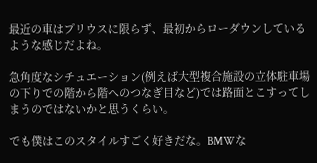最近の車はプリウスに限らず、最初からローダウンしているような感じだよね。

急角度なシチュエーション(例えば大型複合施設の立体駐車場の下りでの階から階へのつなぎ目など)では路面とこすってしまうのではないかと思うくらい。

でも僕はこのスタイルすごく好きだな。BMWな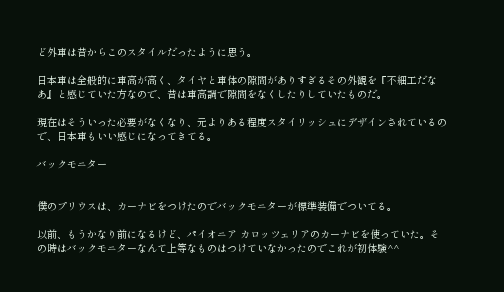ど外車は昔からこのスタイルだったように思う。

日本車は全般的に車高が高く、タイヤと車体の隙間がありすぎるその外観を『不細工だなあ』と感じていた方なので、昔は車高調で隙間をなくしたりしていたものだ。

現在はそういった必要がなくなり、元よりある程度スタイリッシュにデザインされているので、日本車もいい感じになってきてる。

バックモニター


僕のプリウスは、カーナビをつけたのでバックモニターが標準装備でついてる。

以前、もうかなり前になるけど、パイオニア カロッツェリアのカーナビを使っていた。その時はバックモニターなんて上等なものはつけていなかったのでこれが初体験^^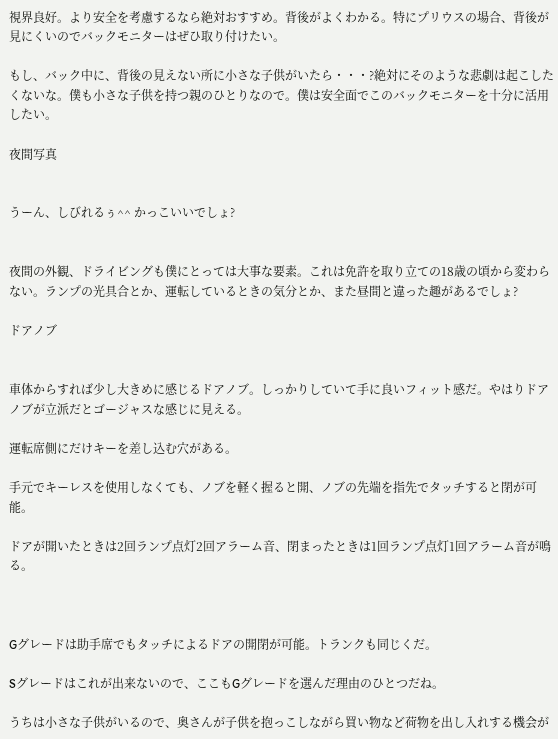視界良好。より安全を考慮するなら絶対おすすめ。背後がよくわかる。特にプリウスの場合、背後が見にくいのでバックモニターはぜひ取り付けたい。

もし、バック中に、背後の見えない所に小さな子供がいたら・・・?絶対にそのような悲劇は起こしたくないな。僕も小さな子供を持つ親のひとりなので。僕は安全面でこのバックモニターを十分に活用したい。

夜間写真


うーん、しびれるぅ^^ かっこいいでしょ?


夜間の外観、ドライビングも僕にとっては大事な要素。これは免許を取り立ての18歳の頃から変わらない。ランプの光具合とか、運転しているときの気分とか、また昼間と違った趣があるでしょ?

ドアノブ


車体からすれば少し大きめに感じるドアノブ。しっかりしていて手に良いフィット感だ。やはりドアノブが立派だとゴージャスな感じに見える。

運転席側にだけキーを差し込む穴がある。

手元でキーレスを使用しなくても、ノブを軽く握ると開、ノブの先端を指先でタッチすると閉が可能。

ドアが開いたときは2回ランプ点灯2回アラーム音、閉まったときは1回ランプ点灯1回アラーム音が鳴る。



Gグレードは助手席でもタッチによるドアの開閉が可能。トランクも同じくだ。

Sグレードはこれが出来ないので、ここもGグレードを選んだ理由のひとつだね。

うちは小さな子供がいるので、奥さんが子供を抱っこしながら買い物など荷物を出し入れする機会が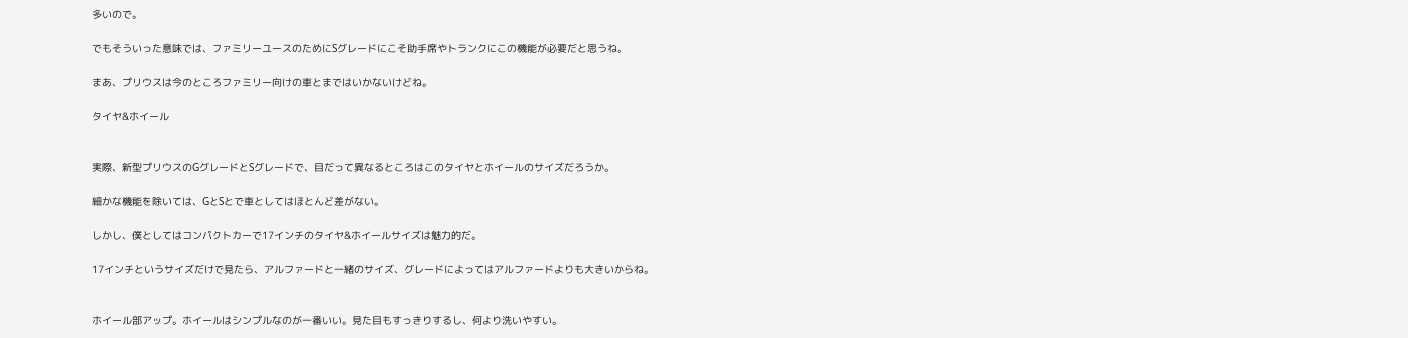多いので。

でもそういった意味では、ファミリーユースのためにSグレードにこそ助手席やトランクにこの機能が必要だと思うね。

まあ、プリウスは今のところファミリー向けの車とまではいかないけどね。

タイヤ&ホイール


実際、新型プリウスのGグレードとSグレードで、目だって異なるところはこのタイヤとホイールのサイズだろうか。

細かな機能を除いては、GとSとで車としてはほとんど差がない。

しかし、僕としてはコンパクトカーで17インチのタイヤ&ホイールサイズは魅力的だ。

17インチというサイズだけで見たら、アルファードと一緒のサイズ、グレードによってはアルファードよりも大きいからね。


ホイール部アップ。ホイールはシンプルなのが一番いい。見た目もすっきりするし、何より洗いやすい。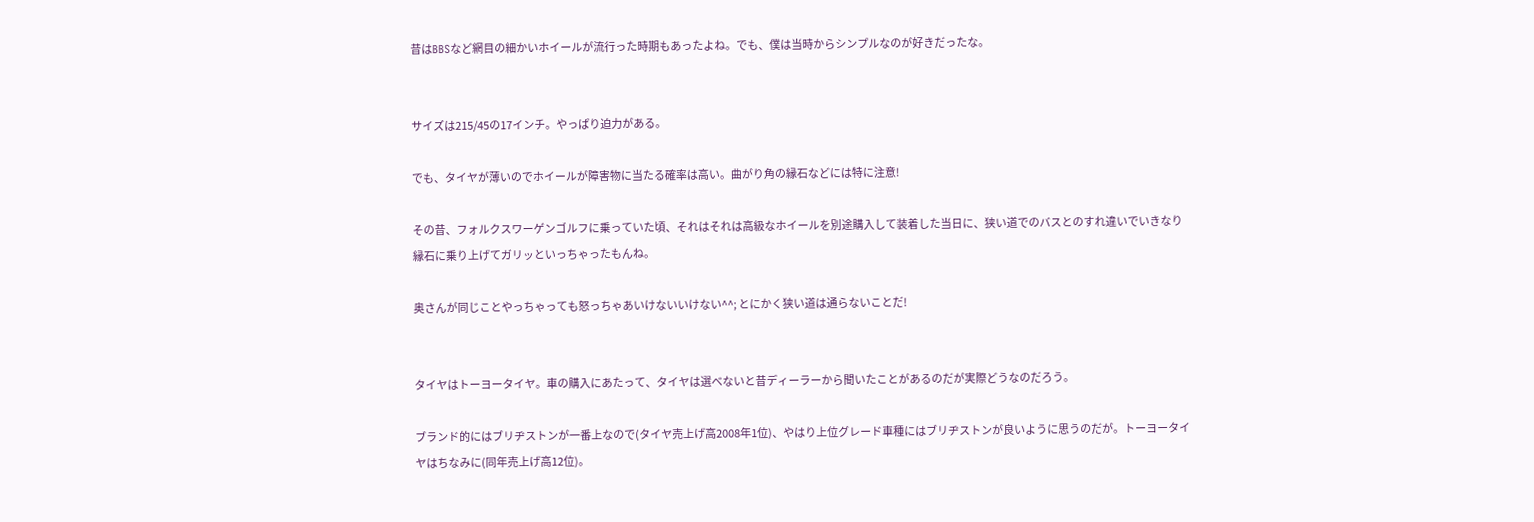昔はBBSなど網目の細かいホイールが流行った時期もあったよね。でも、僕は当時からシンプルなのが好きだったな。


サイズは215/45の17インチ。やっぱり迫力がある。

でも、タイヤが薄いのでホイールが障害物に当たる確率は高い。曲がり角の縁石などには特に注意!

その昔、フォルクスワーゲンゴルフに乗っていた頃、それはそれは高級なホイールを別途購入して装着した当日に、狭い道でのバスとのすれ違いでいきなり縁石に乗り上げてガリッといっちゃったもんね。

奥さんが同じことやっちゃっても怒っちゃあいけないいけない^^; とにかく狭い道は通らないことだ!


タイヤはトーヨータイヤ。車の購入にあたって、タイヤは選べないと昔ディーラーから聞いたことがあるのだが実際どうなのだろう。

ブランド的にはブリヂストンが一番上なので(タイヤ売上げ高2008年1位)、やはり上位グレード車種にはブリヂストンが良いように思うのだが。トーヨータイヤはちなみに(同年売上げ高12位)。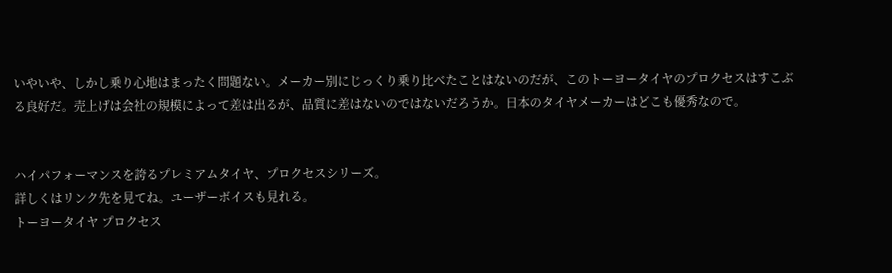いやいや、しかし乗り心地はまったく問題ない。メーカー別にじっくり乗り比べたことはないのだが、このトーヨータイヤのプロクセスはすこぶる良好だ。売上げは会社の規模によって差は出るが、品質に差はないのではないだろうか。日本のタイヤメーカーはどこも優秀なので。


ハイパフォーマンスを誇るプレミアムタイヤ、プロクセスシリーズ。
詳しくはリンク先を見てね。ユーザーボイスも見れる。
トーヨータイヤ プロクセス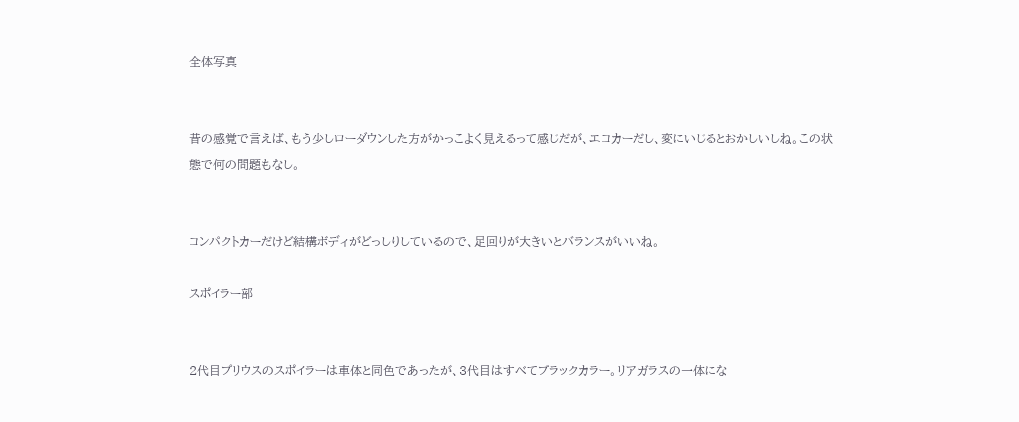全体写真


昔の感覚で言えば、もう少しローダウンした方がかっこよく見えるって感じだが、エコカーだし、変にいじるとおかしいしね。この状態で何の問題もなし。


コンパクトカーだけど結構ボディがどっしりしているので、足回りが大きいとバランスがいいね。

スポイラー部


2代目プリウスのスポイラーは車体と同色であったが、3代目はすべてブラックカラー。リアガラスの一体にな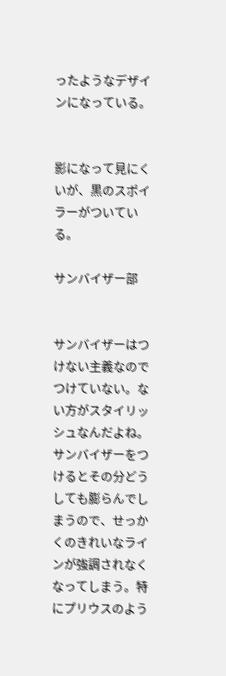ったようなデザインになっている。


影になって見にくいが、黒のスポイラーがついている。

サンバイザー部


サンバイザーはつけない主義なのでつけていない。ない方がスタイリッシュなんだよね。サンバイザーをつけるとその分どうしても膨らんでしまうので、せっかくのきれいなラインが強調されなくなってしまう。特にプリウスのよう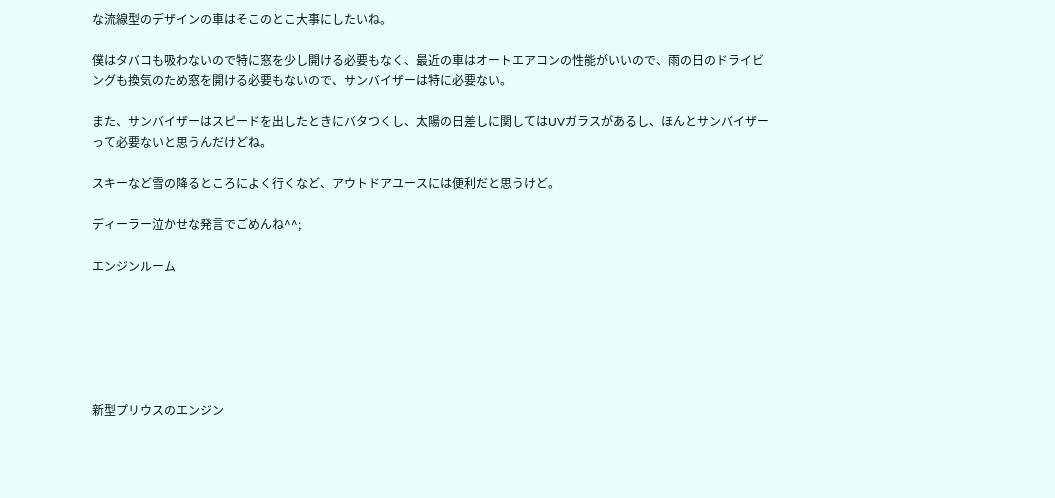な流線型のデザインの車はそこのとこ大事にしたいね。

僕はタバコも吸わないので特に窓を少し開ける必要もなく、最近の車はオートエアコンの性能がいいので、雨の日のドライビングも換気のため窓を開ける必要もないので、サンバイザーは特に必要ない。

また、サンバイザーはスピードを出したときにバタつくし、太陽の日差しに関してはUVガラスがあるし、ほんとサンバイザーって必要ないと思うんだけどね。

スキーなど雪の降るところによく行くなど、アウトドアユースには便利だと思うけど。

ディーラー泣かせな発言でごめんね^^;

エンジンルーム






新型プリウスのエンジン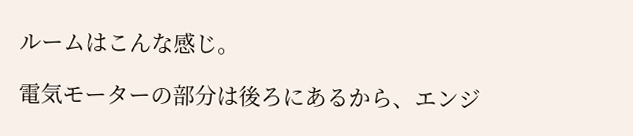ルームはこんな感じ。

電気モーターの部分は後ろにあるから、エンジ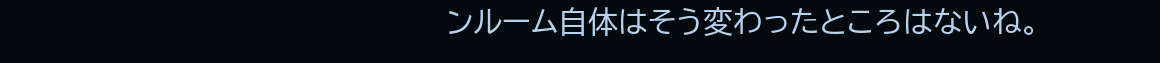ンルーム自体はそう変わったところはないね。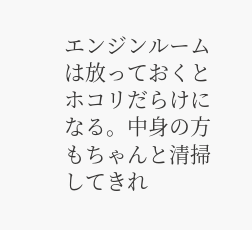エンジンルームは放っておくとホコリだらけになる。中身の方もちゃんと清掃してきれ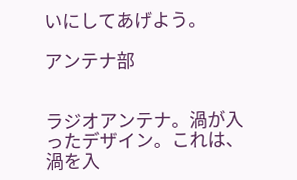いにしてあげよう。

アンテナ部


ラジオアンテナ。渦が入ったデザイン。これは、渦を入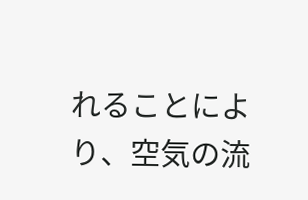れることにより、空気の流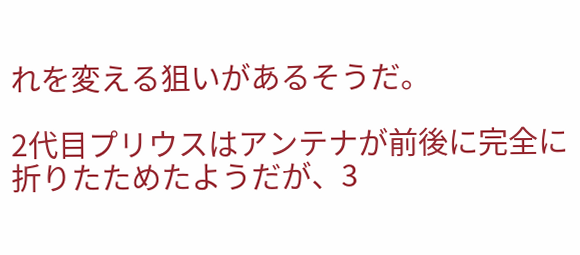れを変える狙いがあるそうだ。

2代目プリウスはアンテナが前後に完全に折りたためたようだが、3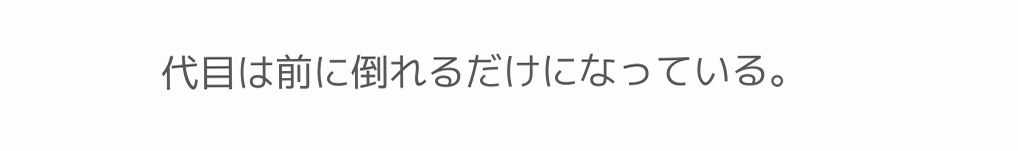代目は前に倒れるだけになっている。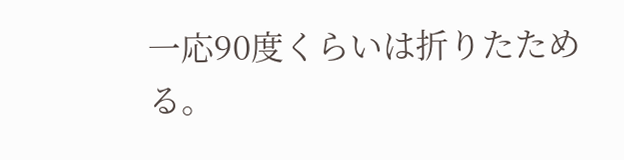一応90度くらいは折りたためる。